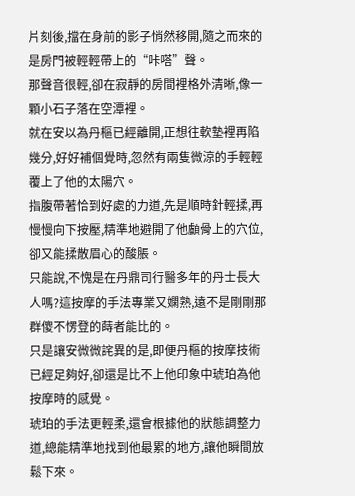片刻後,擋在身前的影子悄然移開,隨之而來的是房門被輕輕帶上的“咔嗒”聲。
那聲音很輕,卻在寂靜的房間裡格外清晰,像一顆小石子落在空潭裡。
就在安以為丹樞已經離開,正想往軟墊裡再陷幾分,好好補個覺時,忽然有兩隻微涼的手輕輕覆上了他的太陽穴。
指腹帶著恰到好處的力道,先是順時針輕揉,再慢慢向下按壓,精準地避開了他顱骨上的穴位,卻又能揉散眉心的酸脹。
只能說,不愧是在丹鼎司行醫多年的丹士長大人嗎?這按摩的手法專業又嫻熟,遠不是剛剛那群傻不愣登的蒔者能比的。
只是讓安微微詫異的是,即便丹樞的按摩技術已經足夠好,卻還是比不上他印象中琥珀為他按摩時的感覺。
琥珀的手法更輕柔,還會根據他的狀態調整力道,總能精準地找到他最累的地方,讓他瞬間放鬆下來。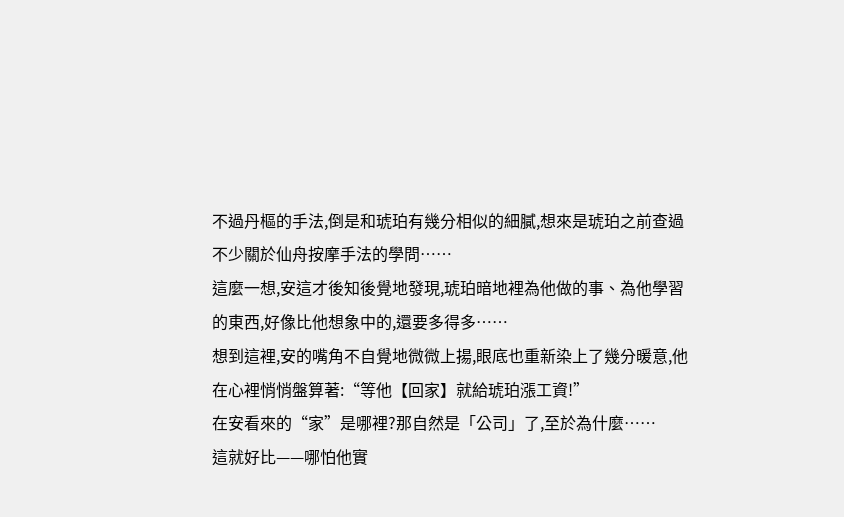不過丹樞的手法,倒是和琥珀有幾分相似的細膩,想來是琥珀之前查過不少關於仙舟按摩手法的學問……
這麼一想,安這才後知後覺地發現,琥珀暗地裡為他做的事、為他學習的東西,好像比他想象中的,還要多得多……
想到這裡,安的嘴角不自覺地微微上揚,眼底也重新染上了幾分暖意,他在心裡悄悄盤算著:“等他【回家】就給琥珀漲工資!”
在安看來的“家”是哪裡?那自然是「公司」了,至於為什麼……
這就好比——哪怕他實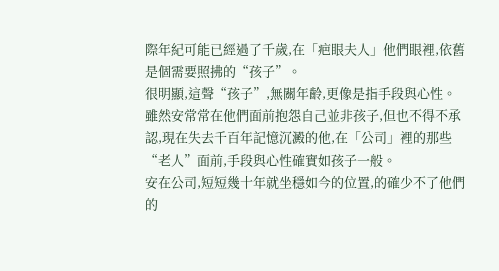際年紀可能已經過了千歲,在「疤眼夫人」他們眼裡,依舊是個需要照拂的“孩子”。
很明顯,這聲“孩子”,無關年齡,更像是指手段與心性。
雖然安常常在他們面前抱怨自己並非孩子,但也不得不承認,現在失去千百年記憶沉澱的他,在「公司」裡的那些“老人”面前,手段與心性確實如孩子一般。
安在公司,短短幾十年就坐穩如今的位置,的確少不了他們的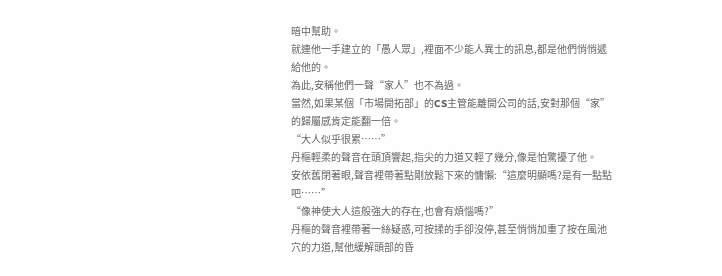暗中幫助。
就連他一手建立的「愚人眾」,裡面不少能人異士的訊息,都是他們悄悄遞給他的。
為此,安稱他們一聲“家人”也不為過。
當然,如果某個「市場開拓部」的CS主管能離開公司的話,安對那個“家”的歸屬感肯定能翻一倍。
“大人似乎很累……”
丹樞輕柔的聲音在頭頂響起,指尖的力道又輕了幾分,像是怕驚擾了他。
安依舊閉著眼,聲音裡帶著點剛放鬆下來的慵懶:“這麼明顯嗎?是有一點點吧……”
“像神使大人這般強大的存在,也會有煩惱嗎?”
丹樞的聲音裡帶著一絲疑惑,可按揉的手卻沒停,甚至悄悄加重了按在風池穴的力道,幫他緩解頭部的昏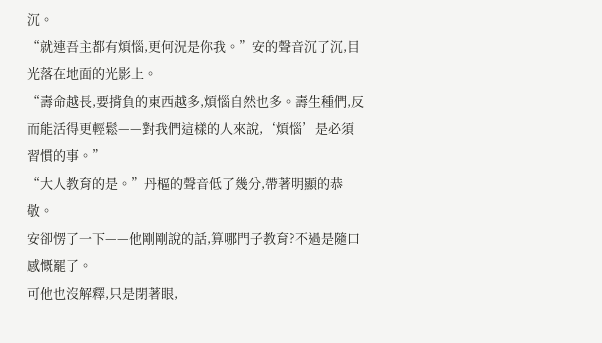沉。
“就連吾主都有煩惱,更何況是你我。”安的聲音沉了沉,目光落在地面的光影上。
“壽命越長,要揹負的東西越多,煩惱自然也多。壽生種們,反而能活得更輕鬆——對我們這樣的人來說,‘煩惱’是必須習慣的事。”
“大人教育的是。”丹樞的聲音低了幾分,帶著明顯的恭敬。
安卻愣了一下——他剛剛說的話,算哪門子教育?不過是隨口感慨罷了。
可他也沒解釋,只是閉著眼,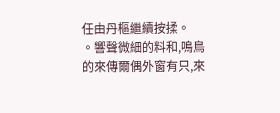任由丹樞繼續按揉。
。響聲微細的料和,鳴鳥的來傳爾偶外窗有只,來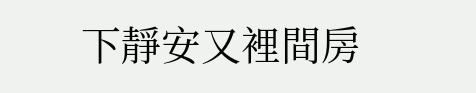下靜安又裡間房